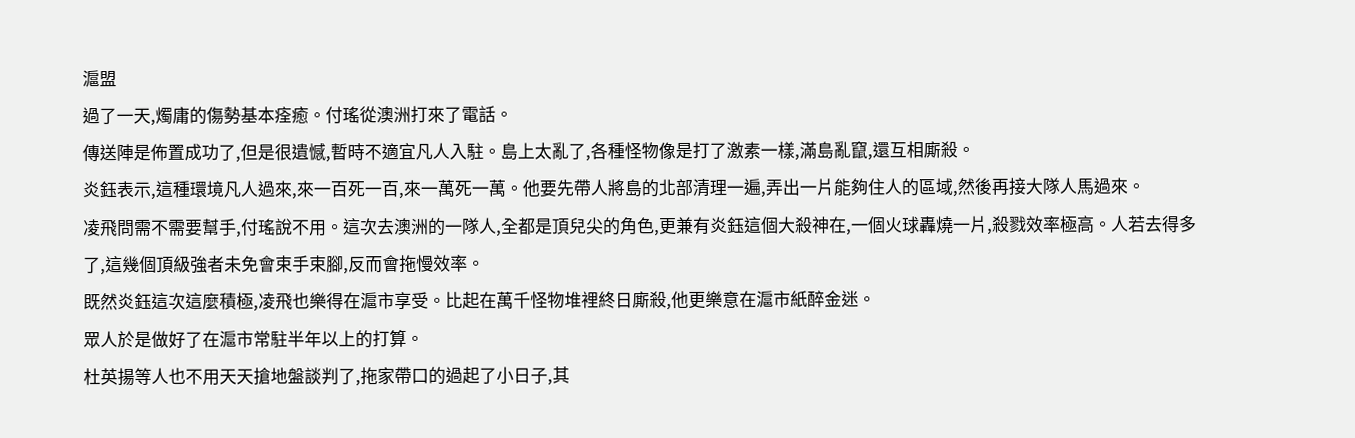滬盟
過了一天,燭庸的傷勢基本痊癒。付瑤從澳洲打來了電話。
傳送陣是佈置成功了,但是很遺憾,暫時不適宜凡人入駐。島上太亂了,各種怪物像是打了激素一樣,滿島亂竄,還互相廝殺。
炎鈺表示,這種環境凡人過來,來一百死一百,來一萬死一萬。他要先帶人將島的北部清理一遍,弄出一片能夠住人的區域,然後再接大隊人馬過來。
凌飛問需不需要幫手,付瑤說不用。這次去澳洲的一隊人,全都是頂兒尖的角色,更兼有炎鈺這個大殺神在,一個火球轟燒一片,殺戮效率極高。人若去得多了,這幾個頂級強者未免會束手束腳,反而會拖慢效率。
既然炎鈺這次這麼積極,凌飛也樂得在滬市享受。比起在萬千怪物堆裡終日廝殺,他更樂意在滬市紙醉金迷。
眾人於是做好了在滬市常駐半年以上的打算。
杜英揚等人也不用天天搶地盤談判了,拖家帶口的過起了小日子,其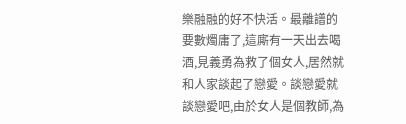樂融融的好不快活。最離譜的要數燭庸了,這廝有一天出去喝酒,見義勇為救了個女人,居然就和人家談起了戀愛。談戀愛就談戀愛吧,由於女人是個教師,為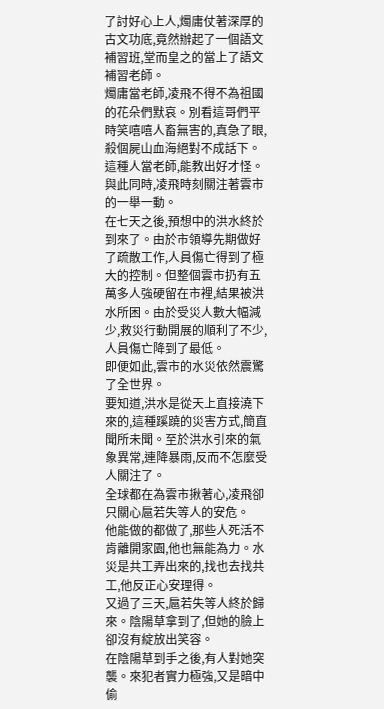了討好心上人,燭庸仗著深厚的古文功底,竟然辦起了一個語文補習班,堂而皇之的當上了語文補習老師。
燭庸當老師,凌飛不得不為祖國的花朵們默哀。別看這哥們平時笑嘻嘻人畜無害的,真急了眼,殺個屍山血海絕對不成話下。這種人當老師,能教出好才怪。
與此同時,凌飛時刻關注著雲市的一舉一動。
在七天之後,預想中的洪水終於到來了。由於市領導先期做好了疏散工作,人員傷亡得到了極大的控制。但整個雲市扔有五萬多人強硬留在市裡,結果被洪水所困。由於受災人數大幅減少,救災行動開展的順利了不少,人員傷亡降到了最低。
即便如此,雲市的水災依然震驚了全世界。
要知道,洪水是從天上直接澆下來的,這種蹊蹺的災害方式,簡直聞所未聞。至於洪水引來的氣象異常,連降暴雨,反而不怎麼受人關注了。
全球都在為雲市揪著心,凌飛卻只關心扈若失等人的安危。
他能做的都做了,那些人死活不肯離開家園,他也無能為力。水災是共工弄出來的,找也去找共工,他反正心安理得。
又過了三天,扈若失等人終於歸來。陰陽草拿到了,但她的臉上卻沒有綻放出笑容。
在陰陽草到手之後,有人對她突襲。來犯者實力極強,又是暗中偷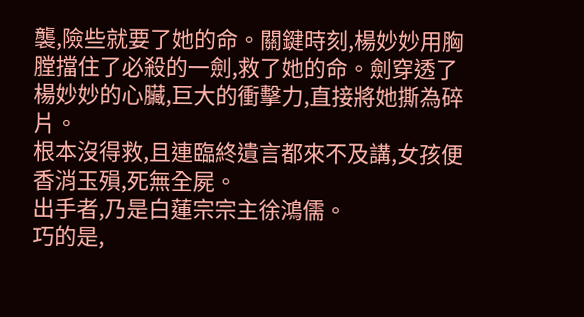襲,險些就要了她的命。關鍵時刻,楊妙妙用胸膛擋住了必殺的一劍,救了她的命。劍穿透了楊妙妙的心臟,巨大的衝擊力,直接將她撕為碎片。
根本沒得救,且連臨終遺言都來不及講,女孩便香消玉殞,死無全屍。
出手者,乃是白蓮宗宗主徐鴻儒。
巧的是,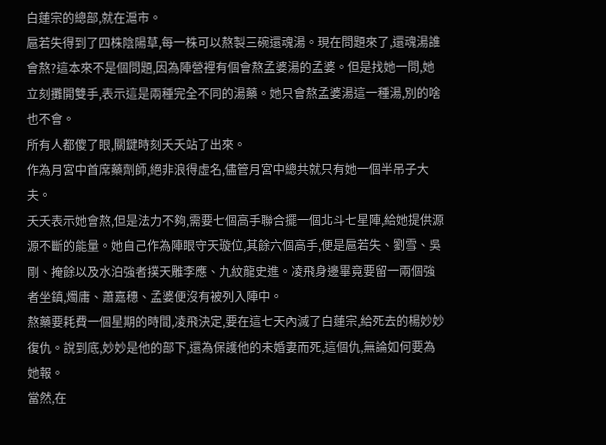白蓮宗的總部,就在滬市。
扈若失得到了四株陰陽草,每一株可以熬製三碗還魂湯。現在問題來了,還魂湯誰會熬?這本來不是個問題,因為陣營裡有個會熬孟婆湯的孟婆。但是找她一問,她立刻攤開雙手,表示這是兩種完全不同的湯藥。她只會熬孟婆湯這一種湯,別的啥也不會。
所有人都傻了眼,關鍵時刻夭夭站了出來。
作為月宮中首席藥劑師,絕非浪得虛名,儘管月宮中總共就只有她一個半吊子大夫。
夭夭表示她會熬,但是法力不夠,需要七個高手聯合擺一個北斗七星陣,給她提供源源不斷的能量。她自己作為陣眼守天璇位,其餘六個高手,便是扈若失、劉雪、吳剛、掩餘以及水泊強者撲天雕李應、九紋龍史進。凌飛身邊畢竟要留一兩個強者坐鎮,燭庸、蕭嘉穗、孟婆便沒有被列入陣中。
熬藥要耗費一個星期的時間,凌飛決定,要在這七天內滅了白蓮宗,給死去的楊妙妙復仇。說到底,妙妙是他的部下,還為保護他的未婚妻而死,這個仇,無論如何要為她報。
當然,在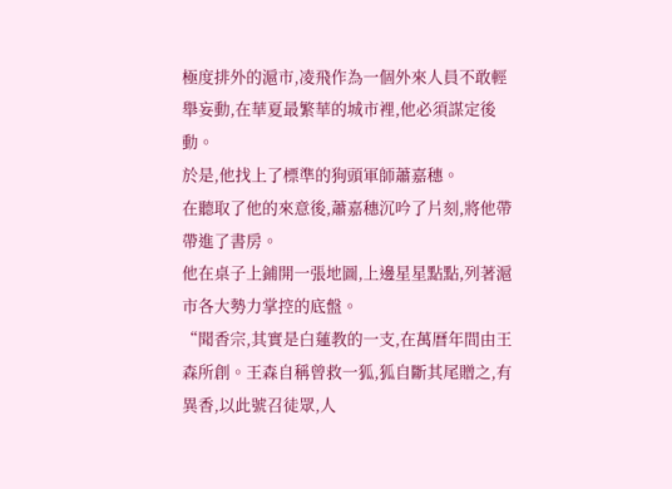極度排外的滬市,凌飛作為一個外來人員不敢輕舉妄動,在華夏最繁華的城市裡,他必須謀定後動。
於是,他找上了標準的狗頭軍師蕭嘉穗。
在聽取了他的來意後,蕭嘉穗沉吟了片刻,將他帶帶進了書房。
他在桌子上鋪開一張地圖,上邊星星點點,列著滬市各大勢力掌控的底盤。
“聞香宗,其實是白蓮教的一支,在萬曆年間由王森所創。王森自稱曾救一狐,狐自斷其尾贈之,有異香,以此號召徒眾,人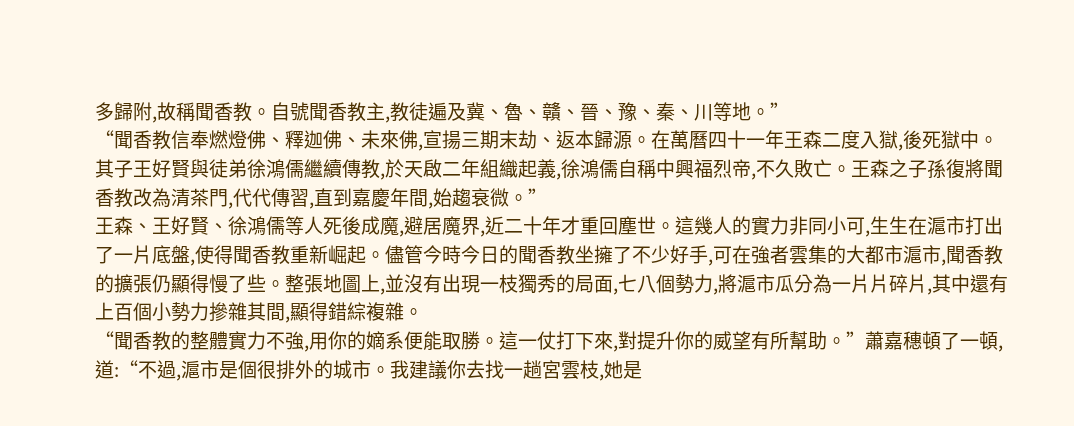多歸附,故稱聞香教。自號聞香教主,教徒遍及冀、魯、贛、晉、豫、秦、川等地。”
“聞香教信奉燃燈佛、釋迦佛、未來佛,宣揚三期末劫、返本歸源。在萬曆四十一年王森二度入獄,後死獄中。其子王好賢與徒弟徐鴻儒繼續傳教,於天啟二年組織起義,徐鴻儒自稱中興福烈帝,不久敗亡。王森之子孫復將聞香教改為清茶門,代代傳習,直到嘉慶年間,始趨衰微。”
王森、王好賢、徐鴻儒等人死後成魔,避居魔界,近二十年才重回塵世。這幾人的實力非同小可,生生在滬市打出了一片底盤,使得聞香教重新崛起。儘管今時今日的聞香教坐擁了不少好手,可在強者雲集的大都市滬市,聞香教的擴張仍顯得慢了些。整張地圖上,並沒有出現一枝獨秀的局面,七八個勢力,將滬市瓜分為一片片碎片,其中還有上百個小勢力摻雜其間,顯得錯綜複雜。
“聞香教的整體實力不強,用你的嫡系便能取勝。這一仗打下來,對提升你的威望有所幫助。”蕭嘉穗頓了一頓,道:“不過,滬市是個很排外的城市。我建議你去找一趟宮雲枝,她是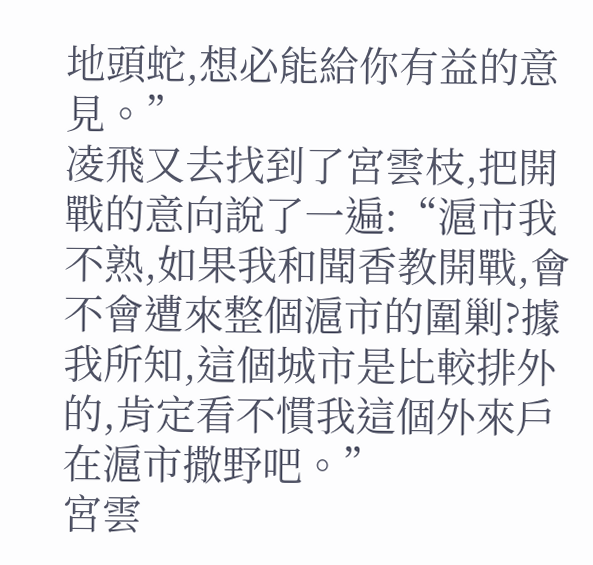地頭蛇,想必能給你有益的意見。”
凌飛又去找到了宮雲枝,把開戰的意向說了一遍:“滬市我不熟,如果我和聞香教開戰,會不會遭來整個滬市的圍剿?據我所知,這個城市是比較排外的,肯定看不慣我這個外來戶在滬市撒野吧。”
宮雲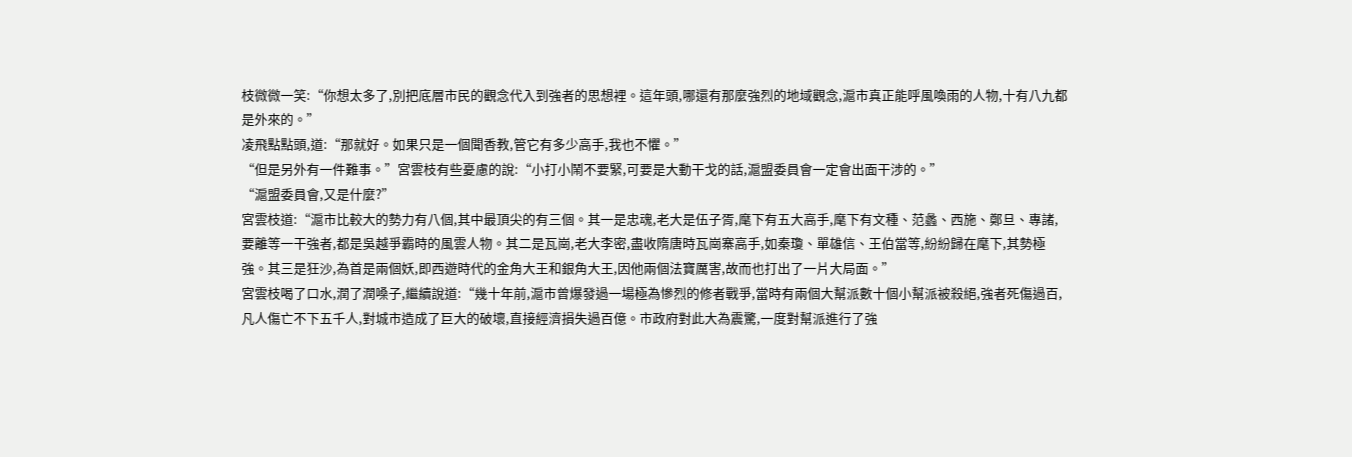枝微微一笑:“你想太多了,別把底層市民的觀念代入到強者的思想裡。這年頭,哪還有那麼強烈的地域觀念,滬市真正能呼風喚雨的人物,十有八九都是外來的。”
凌飛點點頭,道:“那就好。如果只是一個聞香教,管它有多少高手,我也不懼。”
“但是另外有一件難事。”宮雲枝有些憂慮的說:“小打小鬧不要緊,可要是大動干戈的話,滬盟委員會一定會出面干涉的。”
“滬盟委員會,又是什麼?”
宮雲枝道:“滬市比較大的勢力有八個,其中最頂尖的有三個。其一是忠魂,老大是伍子胥,麾下有五大高手,麾下有文種、范蠡、西施、鄭旦、專諸,要離等一干強者,都是吳越爭霸時的風雲人物。其二是瓦崗,老大李密,盡收隋唐時瓦崗寨高手,如秦瓊、單雄信、王伯當等,紛紛歸在麾下,其勢極強。其三是狂沙,為首是兩個妖,即西遊時代的金角大王和銀角大王,因他兩個法寶厲害,故而也打出了一片大局面。”
宮雲枝喝了口水,潤了潤嗓子,繼續說道:“幾十年前,滬市曾爆發過一場極為慘烈的修者戰爭,當時有兩個大幫派數十個小幫派被殺絕,強者死傷過百,凡人傷亡不下五千人,對城市造成了巨大的破壞,直接經濟損失過百億。市政府對此大為震驚,一度對幫派進行了強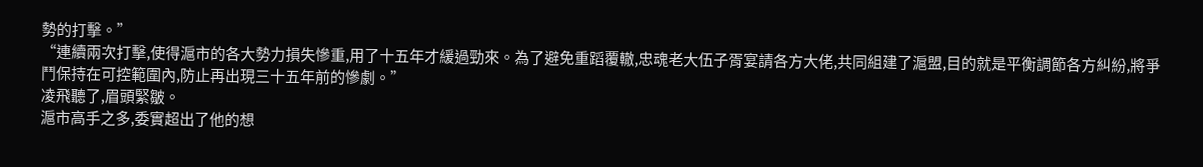勢的打擊。”
“連續兩次打擊,使得滬市的各大勢力損失慘重,用了十五年才緩過勁來。為了避免重蹈覆轍,忠魂老大伍子胥宴請各方大佬,共同組建了滬盟,目的就是平衡調節各方糾紛,將爭鬥保持在可控範圍內,防止再出現三十五年前的慘劇。”
凌飛聽了,眉頭緊皺。
滬市高手之多,委實超出了他的想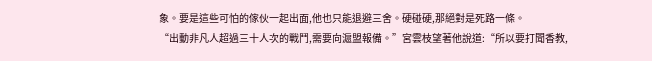象。要是這些可怕的傢伙一起出面,他也只能退避三舍。硬碰硬,那絕對是死路一條。
“出動非凡人超過三十人次的戰鬥,需要向滬盟報備。”宮雲枝望著他說道:“所以要打聞香教,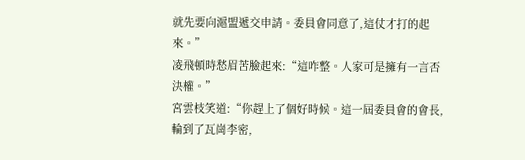就先要向滬盟遞交申請。委員會同意了,這仗才打的起來。”
凌飛頓時愁眉苦臉起來:“這咋整。人家可是擁有一言否決權。”
宮雲枝笑道:“你趕上了個好時候。這一屆委員會的會長,輪到了瓦崗李密,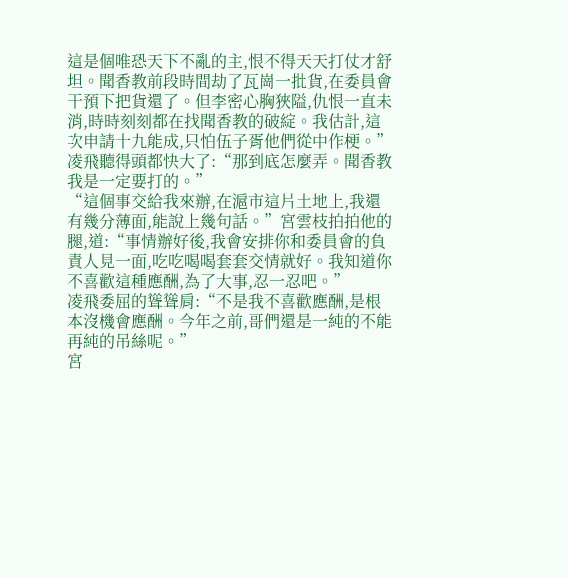這是個唯恐天下不亂的主,恨不得天天打仗才舒坦。聞香教前段時間劫了瓦崗一批貨,在委員會干預下把貨還了。但李密心胸狹隘,仇恨一直未消,時時刻刻都在找聞香教的破綻。我估計,這次申請十九能成,只怕伍子胥他們從中作梗。”
凌飛聽得頭都快大了:“那到底怎麼弄。聞香教我是一定要打的。”
“這個事交給我來辦,在滬市這片土地上,我還有幾分薄面,能說上幾句話。”宮雲枝拍拍他的腿,道:“事情辦好後,我會安排你和委員會的負責人見一面,吃吃喝喝套套交情就好。我知道你不喜歡這種應酬,為了大事,忍一忍吧。”
凌飛委屈的聳聳肩:“不是我不喜歡應酬,是根本沒機會應酬。今年之前,哥們還是一純的不能再純的吊絲呢。”
宮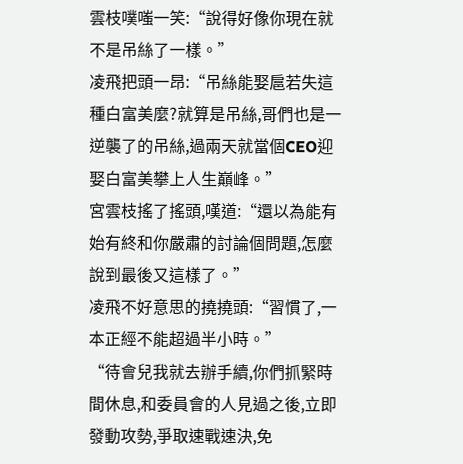雲枝噗嗤一笑:“說得好像你現在就不是吊絲了一樣。”
凌飛把頭一昂:“吊絲能娶扈若失這種白富美麼?就算是吊絲,哥們也是一逆襲了的吊絲,過兩天就當個CEO迎娶白富美攀上人生巔峰。”
宮雲枝搖了搖頭,嘆道:“還以為能有始有終和你嚴肅的討論個問題,怎麼說到最後又這樣了。”
凌飛不好意思的撓撓頭:“習慣了,一本正經不能超過半小時。”
“待會兒我就去辦手續,你們抓緊時間休息,和委員會的人見過之後,立即發動攻勢,爭取速戰速決,免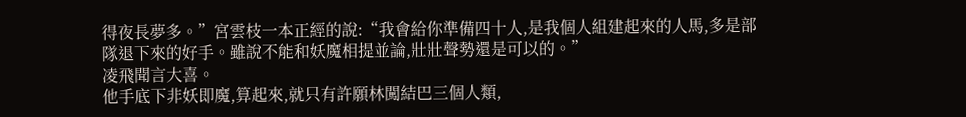得夜長夢多。”宮雲枝一本正經的說:“我會給你準備四十人,是我個人組建起來的人馬,多是部隊退下來的好手。雖說不能和妖魔相提並論,壯壯聲勢還是可以的。”
凌飛聞言大喜。
他手底下非妖即魔,算起來,就只有許願林闖結巴三個人類,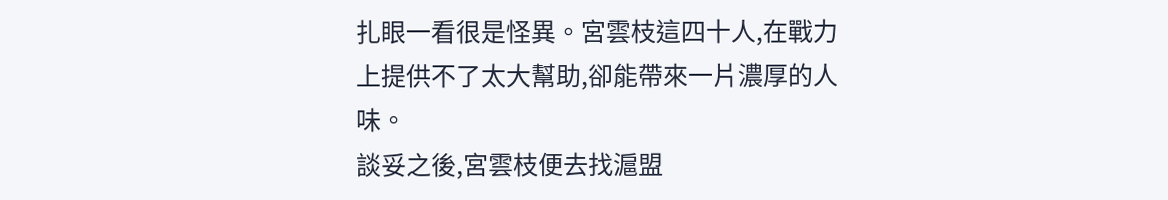扎眼一看很是怪異。宮雲枝這四十人,在戰力上提供不了太大幫助,卻能帶來一片濃厚的人味。
談妥之後,宮雲枝便去找滬盟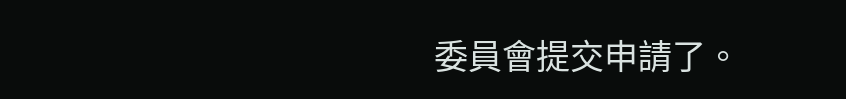委員會提交申請了。